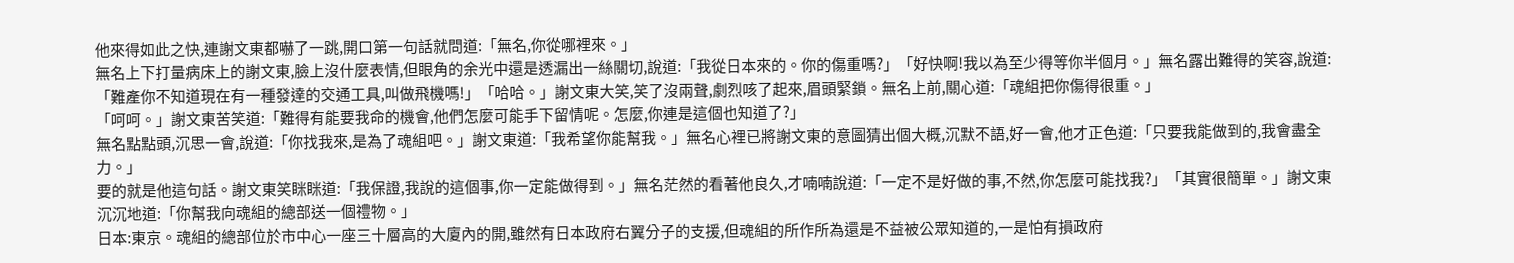他來得如此之快,連謝文東都嚇了一跳,開口第一句話就問道:「無名,你從哪裡來。」
無名上下打量病床上的謝文東,臉上沒什麼表情,但眼角的余光中還是透漏出一絲關切,說道:「我從日本來的。你的傷重嗎?」「好快啊!我以為至少得等你半個月。」無名露出難得的笑容,說道:「難產你不知道現在有一種發達的交通工具,叫做飛機嗎!」「哈哈。」謝文東大笑,笑了沒兩聲,劇烈咳了起來,眉頭緊鎖。無名上前,關心道:「魂組把你傷得很重。」
「呵呵。」謝文東苦笑道:「難得有能要我命的機會,他們怎麼可能手下留情呢。怎麼,你連是這個也知道了?」
無名點點頭,沉思一會,說道:「你找我來,是為了魂組吧。」謝文東道:「我希望你能幫我。」無名心裡已將謝文東的意圖猜出個大概,沉默不語,好一會,他才正色道:「只要我能做到的,我會盡全力。」
要的就是他這句話。謝文東笑眯眯道:「我保證,我說的這個事,你一定能做得到。」無名茫然的看著他良久,才喃喃說道:「一定不是好做的事,不然,你怎麼可能找我?」「其實很簡單。」謝文東沉沉地道:「你幫我向魂組的總部送一個禮物。」
日本:東京。魂組的總部位於市中心一座三十層高的大廈內的開,雖然有日本政府右翼分子的支援,但魂組的所作所為還是不益被公眾知道的,一是怕有損政府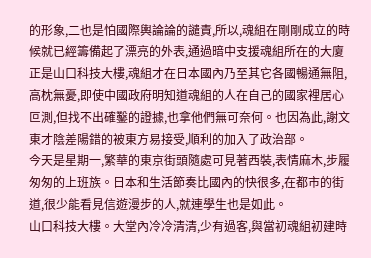的形象,二也是怕國際輿論論的譴責,所以,魂組在剛剛成立的時候就已經籌備起了漂亮的外表,通過暗中支援魂組所在的大廈正是山口科技大樓,魂組才在日本國內乃至其它各國暢通無阻,高枕無憂,即使中國政府明知道魂組的人在自己的國家裡居心叵測,但找不出確鑿的證據,也拿他們無可奈何。也因為此,謝文東才陰差陽錯的被東方易接受,順利的加入了政治部。
今天是星期一,繁華的東京街頭隨處可見著西裝,表情麻木,步履匆匆的上班族。日本和生活節奏比國內的快很多,在都市的街道,很少能看見信遊漫步的人,就連學生也是如此。
山口科技大樓。大堂內冷冷清清,少有過客,與當初魂組初建時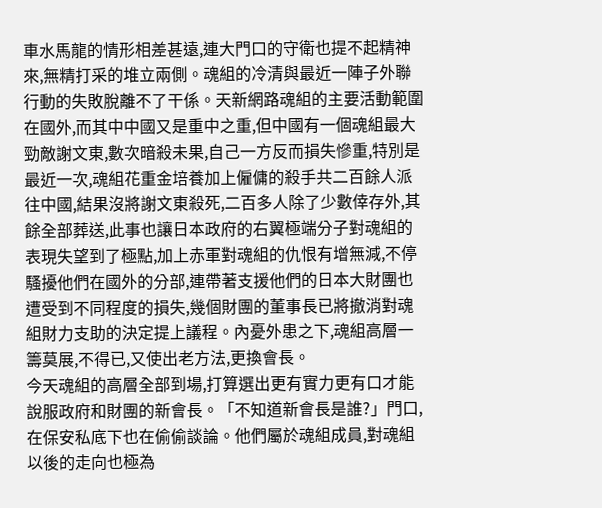車水馬龍的情形相差甚遠,連大門口的守衛也提不起精神來,無精打采的堆立兩側。魂組的冷清與最近一陣子外聯行動的失敗脫離不了干係。天新網路魂組的主要活動範圍在國外,而其中中國又是重中之重,但中國有一個魂組最大勁敵謝文東,數次暗殺未果,自己一方反而損失慘重,特別是最近一次,魂組花重金培養加上僱傭的殺手共二百餘人派往中國,結果沒將謝文東殺死,二百多人除了少數倖存外,其餘全部葬送,此事也讓日本政府的右翼極端分子對魂組的表現失望到了極點,加上赤軍對魂組的仇恨有增無減,不停騷擾他們在國外的分部,連帶著支援他們的日本大財團也遭受到不同程度的損失,幾個財團的董事長已將撤消對魂組財力支助的決定提上議程。內憂外患之下,魂組高層一籌莫展,不得已,又使出老方法,更換會長。
今天魂組的高層全部到場,打算選出更有實力更有口才能說服政府和財團的新會長。「不知道新會長是誰?」門口,在保安私底下也在偷偷談論。他們屬於魂組成員,對魂組以後的走向也極為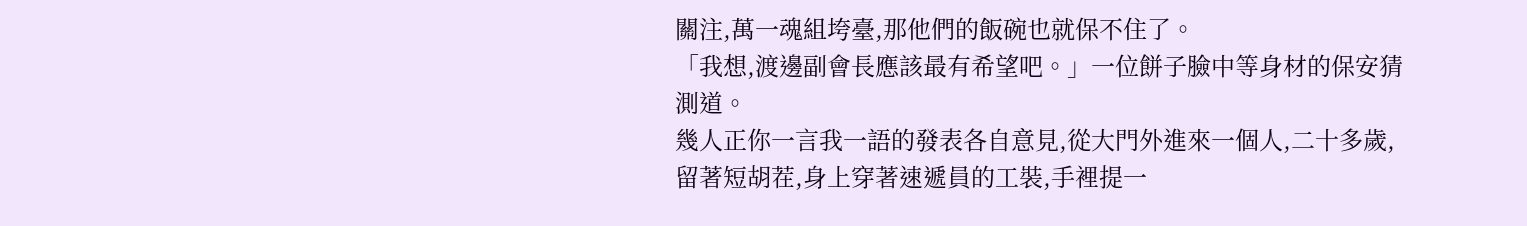關注,萬一魂組垮臺,那他們的飯碗也就保不住了。
「我想,渡邊副會長應該最有希望吧。」一位餅子臉中等身材的保安猜測道。
幾人正你一言我一語的發表各自意見,從大門外進來一個人,二十多歲,留著短胡茬,身上穿著速遞員的工裝,手裡提一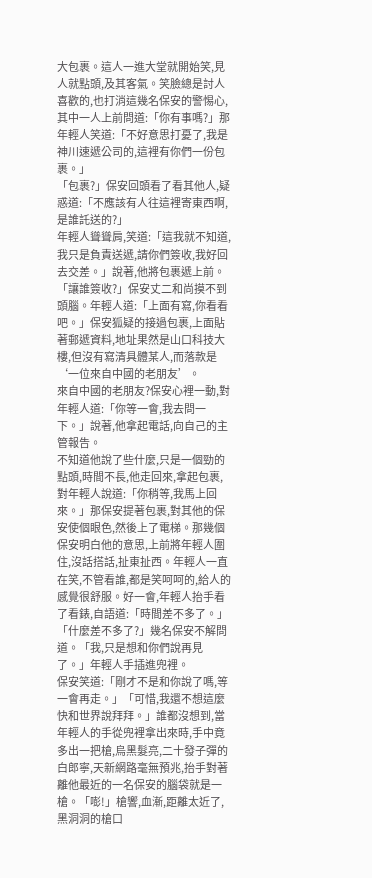大包裹。這人一進大堂就開始笑,見人就點頭,及其客氣。笑臉總是討人喜歡的,也打消這幾名保安的警惕心,其中一人上前問道:「你有事嗎?」那年輕人笑道:「不好意思打憂了,我是神川速遞公司的,這裡有你們一份包裹。」
「包裹?」保安回頭看了看其他人,疑惑道:「不應該有人往這裡寄東西啊,是誰託送的?」
年輕人聳聳肩,笑道:「這我就不知道,我只是負責送遞,請你們簽收,我好回去交差。」說著,他將包裹遞上前。
「讓誰簽收?」保安丈二和尚摸不到頭腦。年輕人道:「上面有寫,你看看吧。」保安狐疑的接過包裹,上面貼著郵遞資料,地址果然是山口科技大樓,但沒有寫清具體某人,而落款是‘一位來自中國的老朋友’。
來自中國的老朋友?保安心裡一動,對年輕人道:「你等一會,我去問一下。」說著,他拿起電話,向自己的主管報告。
不知道他說了些什麼,只是一個勁的點頭,時間不長,他走回來,拿起包裹,對年輕人說道:「你稍等,我馬上回來。」那保安提著包裹,對其他的保安使個眼色,然後上了電梯。那幾個保安明白他的意思,上前將年輕人圍住,沒話搭話,扯東扯西。年輕人一直在笑,不管看誰,都是笑呵呵的,給人的感覺很舒服。好一會,年輕人抬手看了看錶,自語道:「時間差不多了。」「什麼差不多了?」幾名保安不解問道。「我,只是想和你們說再見了。」年輕人手插進兜裡。
保安笑道:「剛才不是和你說了嗎,等一會再走。」「可惜,我還不想這麼快和世界說拜拜。」誰都沒想到,當年輕人的手從兜裡拿出來時,手中竟多出一把槍,烏黑髮亮,二十發子彈的白郎寧,天新網路毫無預兆,抬手對著離他最近的一名保安的腦袋就是一槍。「嘭!」槍響,血漸,距離太近了,黑洞洞的槍口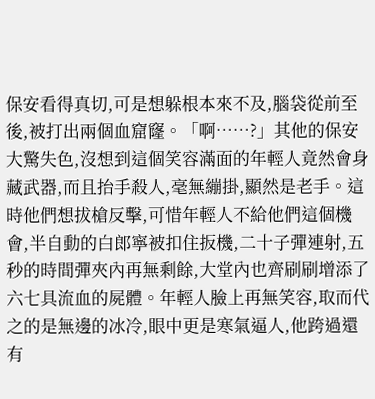保安看得真切,可是想躲根本來不及,腦袋從前至後,被打出兩個血窟窿。「啊……?」其他的保安大驚失色,沒想到這個笑容滿面的年輕人竟然會身藏武器,而且抬手殺人,毫無繃掛,顯然是老手。這時他們想拔槍反擊,可惜年輕人不給他們這個機會,半自動的白郎寧被扣住扳機,二十子彈連射,五秒的時間彈夾內再無剩餘,大堂內也齊刷刷增添了六七具流血的屍體。年輕人臉上再無笑容,取而代之的是無邊的冰冷,眼中更是寒氣逼人,他跨過還有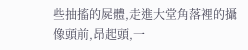些抽搐的屍體,走進大堂角落裡的攝像頭前,昂起頭,一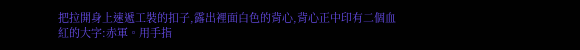把拉開身上速遞工裝的扣子,露出裡面白色的背心,背心正中印有二個血紅的大字:赤軍。用手指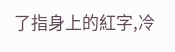了指身上的紅字,冷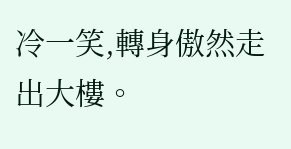冷一笑,轉身傲然走出大樓。